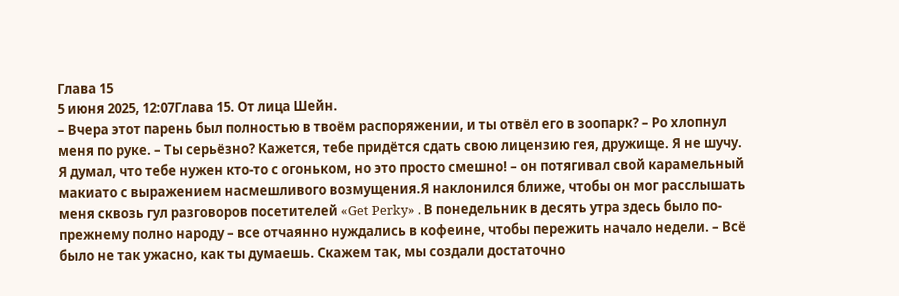Глава 15
5 июня 2025, 12:07Глава 15. От лица Шейн.
– Вчера этот парень был полностью в твоём распоряжении, и ты отвёл его в зоопарк? – Ро хлопнул меня по руке. – Ты серьёзно? Кажется, тебе придётся сдать свою лицензию гея, дружище. Я не шучу. Я думал, что тебе нужен кто-то с огоньком, но это просто смешно! – он потягивал свой карамельный макиато с выражением насмешливого возмущения.Я наклонился ближе, чтобы он мог расслышать меня сквозь гул разговоров посетителей «Get Perky» . В понедельник в десять утра здесь было по-прежнему полно народу – все отчаянно нуждались в кофеине, чтобы пережить начало недели. – Всё было не так ужасно, как ты думаешь. Скажем так, мы создали достаточно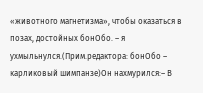«животного магнетизма», чтобы оказаться в позах, достойных бонОбо. – я ухмыльнулся.(Прим.редактора: бонОбо – карликовый шимпанзе)Он нахмурился:– В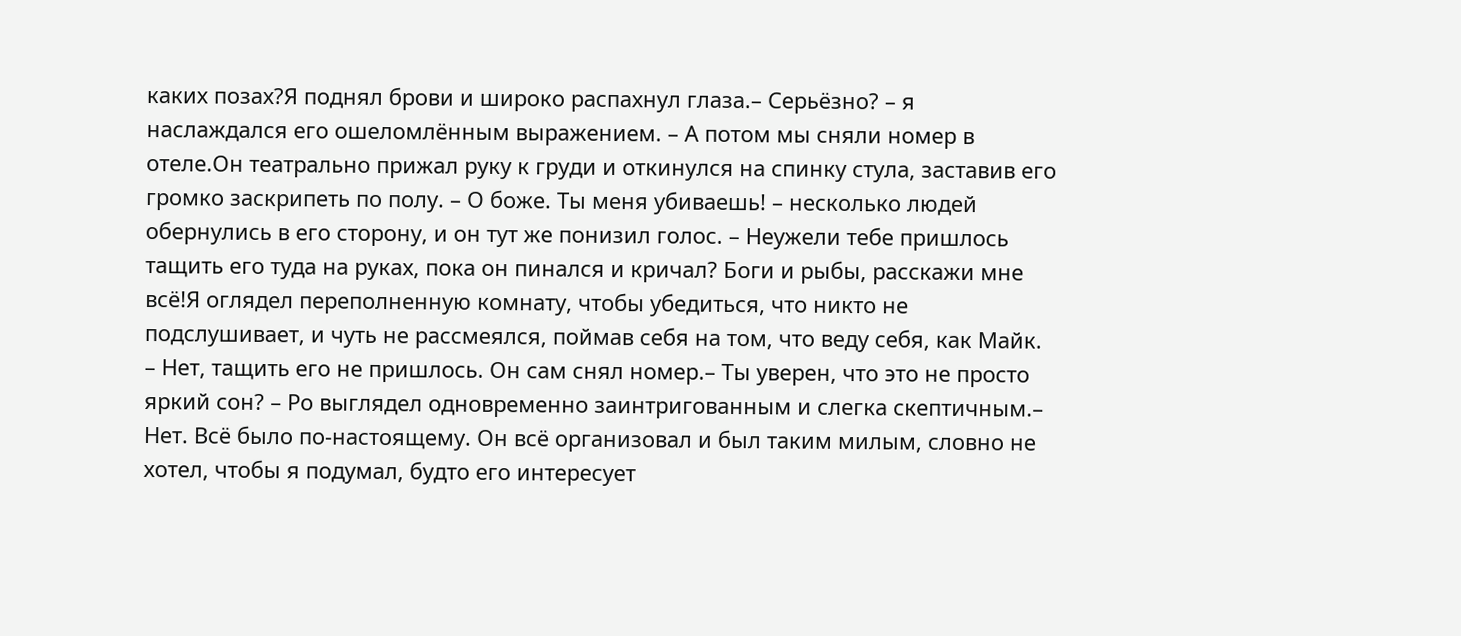каких позах?Я поднял брови и широко распахнул глаза.– Серьёзно? – я наслаждался его ошеломлённым выражением. – А потом мы сняли номер в отеле.Он театрально прижал руку к груди и откинулся на спинку стула, заставив его громко заскрипеть по полу. – О боже. Ты меня убиваешь! – несколько людей обернулись в его сторону, и он тут же понизил голос. – Неужели тебе пришлось тащить его туда на руках, пока он пинался и кричал? Боги и рыбы, расскажи мне всё!Я оглядел переполненную комнату, чтобы убедиться, что никто не подслушивает, и чуть не рассмеялся, поймав себя на том, что веду себя, как Майк. – Нет, тащить его не пришлось. Он сам снял номер.– Ты уверен, что это не просто яркий сон? – Ро выглядел одновременно заинтригованным и слегка скептичным.– Нет. Всё было по-настоящему. Он всё организовал и был таким милым, словно не хотел, чтобы я подумал, будто его интересует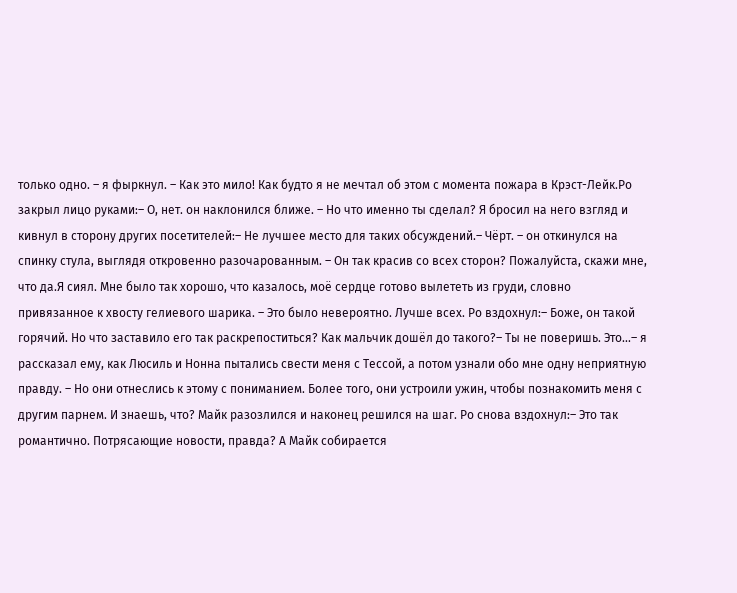только одно. – я фыркнул. – Как это мило! Как будто я не мечтал об этом с момента пожара в Крэст-Лейк.Ро закрыл лицо руками:– О, нет. он наклонился ближе. – Но что именно ты сделал? Я бросил на него взгляд и кивнул в сторону других посетителей:– Не лучшее место для таких обсуждений.– Чёрт. – он откинулся на спинку стула, выглядя откровенно разочарованным. – Он так красив со всех сторон? Пожалуйста, скажи мне, что да.Я сиял. Мне было так хорошо, что казалось, моё сердце готово вылететь из груди, словно привязанное к хвосту гелиевого шарика. – Это было невероятно. Лучше всех. Ро вздохнул:– Боже, он такой горячий. Но что заставило его так раскрепоститься? Как мальчик дошёл до такого?– Ты не поверишь. Это...– я рассказал ему, как Люсиль и Нонна пытались свести меня с Тессой, а потом узнали обо мне одну неприятную правду. – Но они отнеслись к этому с пониманием. Более того, они устроили ужин, чтобы познакомить меня с другим парнем. И знаешь, что? Майк разозлился и наконец решился на шаг. Ро снова вздохнул:– Это так романтично. Потрясающие новости, правда? А Майк собирается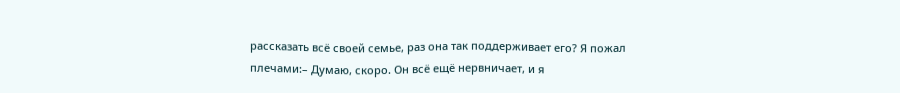рассказать всё своей семье, раз она так поддерживает его? Я пожал плечами:– Думаю, скоро. Он всё ещё нервничает, и я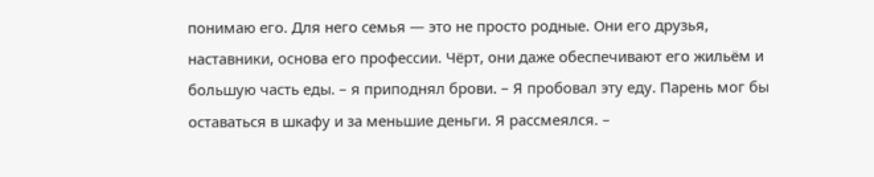понимаю его. Для него семья — это не просто родные. Они его друзья, наставники, основа его профессии. Чёрт, они даже обеспечивают его жильём и большую часть еды. – я приподнял брови. – Я пробовал эту еду. Парень мог бы оставаться в шкафу и за меньшие деньги. Я рассмеялся. –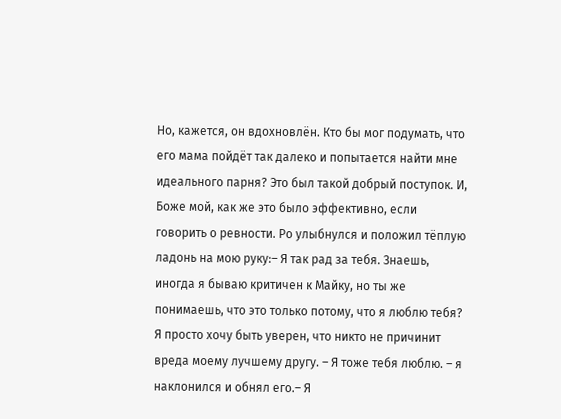Но, кажется, он вдохновлён. Кто бы мог подумать, что его мама пойдёт так далеко и попытается найти мне идеального парня? Это был такой добрый поступок. И, Боже мой, как же это было эффективно, если говорить о ревности. Ро улыбнулся и положил тёплую ладонь на мою руку:– Я так рад за тебя. Знаешь, иногда я бываю критичен к Майку, но ты же понимаешь, что это только потому, что я люблю тебя? Я просто хочу быть уверен, что никто не причинит вреда моему лучшему другу. – Я тоже тебя люблю. – я наклонился и обнял его.– Я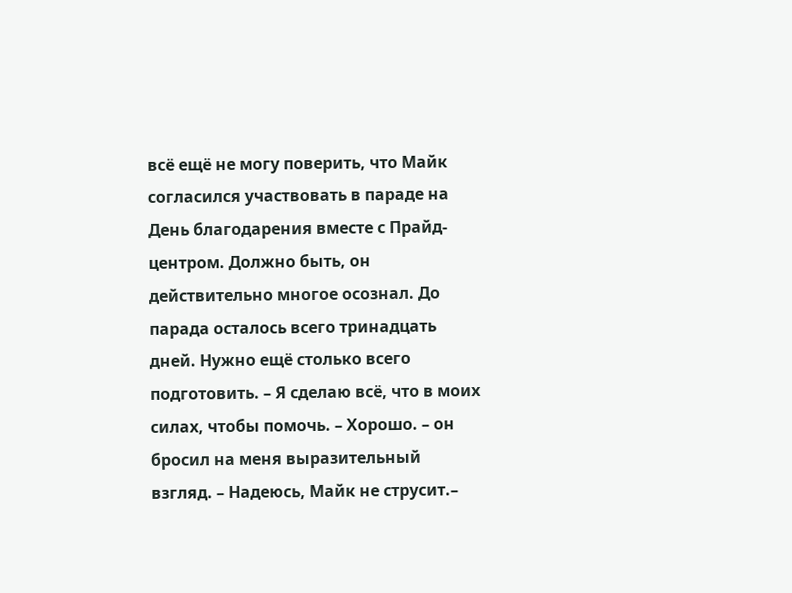всё ещё не могу поверить, что Майк согласился участвовать в параде на День благодарения вместе с Прайд-центром. Должно быть, он действительно многое осознал. До парада осталось всего тринадцать дней. Нужно ещё столько всего подготовить. – Я сделаю всё, что в моих силах, чтобы помочь. – Хорошо. – он бросил на меня выразительный взгляд. – Надеюсь, Майк не струсит.–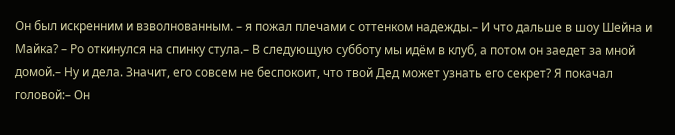Он был искренним и взволнованным. – я пожал плечами с оттенком надежды.– И что дальше в шоу Шейна и Майка? – Ро откинулся на спинку стула.– В следующую субботу мы идём в клуб, а потом он заедет за мной домой.– Ну и дела. Значит, его совсем не беспокоит, что твой Дед может узнать его секрет? Я покачал головой:– Он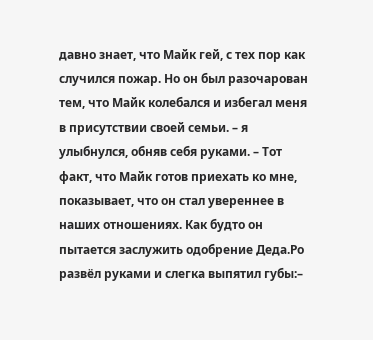давно знает, что Майк гей, с тех пор как случился пожар. Но он был разочарован тем, что Майк колебался и избегал меня в присутствии своей семьи. – я улыбнулся, обняв себя руками. – Тот факт, что Майк готов приехать ко мне, показывает, что он стал увереннее в наших отношениях. Как будто он пытается заслужить одобрение Деда.Ро развёл руками и слегка выпятил губы:–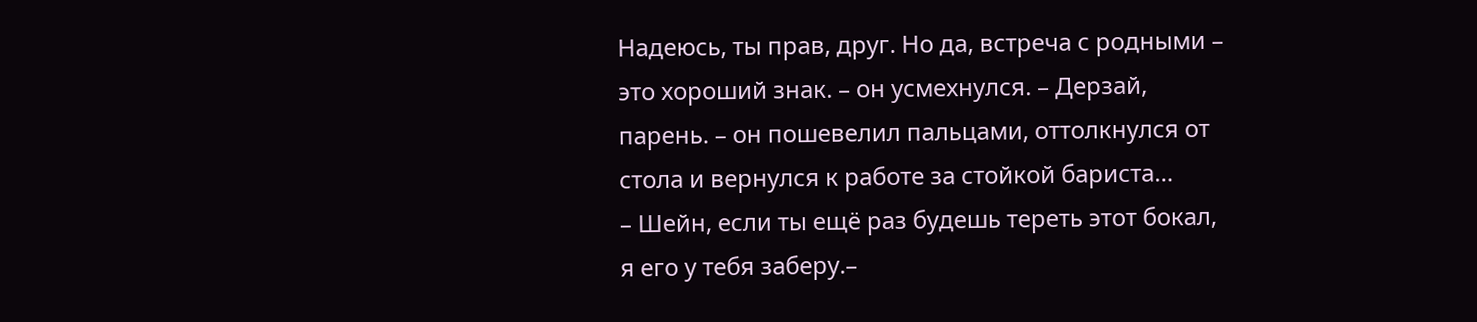Надеюсь, ты прав, друг. Но да, встреча с родными – это хороший знак. – он усмехнулся. – Дерзай, парень. – он пошевелил пальцами, оттолкнулся от стола и вернулся к работе за стойкой бариста…
– Шейн, если ты ещё раз будешь тереть этот бокал, я его у тебя заберу.–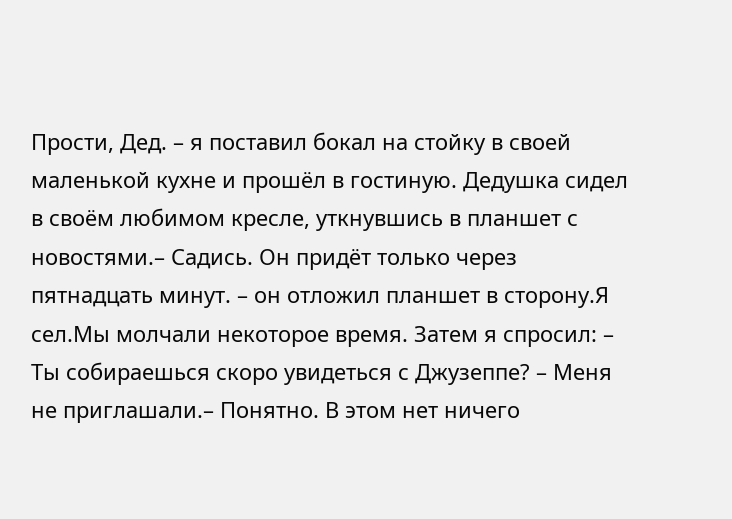Прости, Дед. – я поставил бокал на стойку в своей маленькой кухне и прошёл в гостиную. Дедушка сидел в своём любимом кресле, уткнувшись в планшет с новостями.– Садись. Он придёт только через пятнадцать минут. – он отложил планшет в сторону.Я сел.Мы молчали некоторое время. Затем я спросил: – Ты собираешься скоро увидеться с Джузеппе? – Меня не приглашали.– Понятно. В этом нет ничего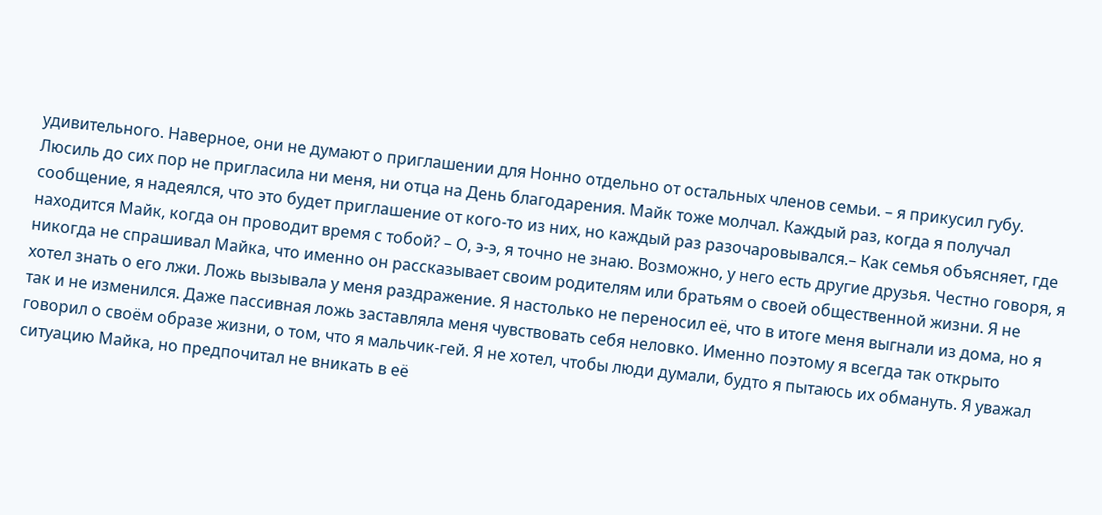удивительного. Наверное, они не думают о приглашении для Нонно отдельно от остальных членов семьи. – я прикусил губу. Люсиль до сих пор не пригласила ни меня, ни отца на День благодарения. Майк тоже молчал. Каждый раз, когда я получал сообщение, я надеялся, что это будет приглашение от кого-то из них, но каждый раз разочаровывался.– Как семья объясняет, где находится Майк, когда он проводит время с тобой? – О, э-э, я точно не знаю. Возможно, у него есть другие друзья. Честно говоря, я никогда не спрашивал Майка, что именно он рассказывает своим родителям или братьям о своей общественной жизни. Я не хотел знать о его лжи. Ложь вызывала у меня раздражение. Я настолько не переносил её, что в итоге меня выгнали из дома, но я так и не изменился. Даже пассивная ложь заставляла меня чувствовать себя неловко. Именно поэтому я всегда так открыто говорил о своём образе жизни, о том, что я мальчик-гей. Я не хотел, чтобы люди думали, будто я пытаюсь их обмануть. Я уважал ситуацию Майка, но предпочитал не вникать в её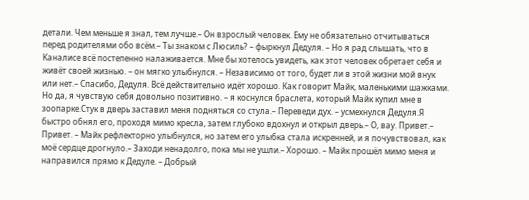детали. Чем меньше я знал, тем лучше.– Он взрослый человек. Ему не обязательно отчитываться перед родителями обо всём.– Ты знаком с Люсиль? – фыркнул Дедуля. – Но я рад слышать, что в Каналисе всё постепенно налаживается. Мне бы хотелось увидеть, как этот человек обретает себя и живёт своей жизнью. – он мягко улыбнулся. – Независимо от того, будет ли в этой жизни мой внук или нет.– Спасибо, Дедуля. Всё действительно идёт хорошо. Как говорит Майк, маленькими шажками. Но да, я чувствую себя довольно позитивно. – я коснулся браслета, который Майк купил мне в зоопарке.Стук в дверь заставил меня подняться со стула.– Переведи дух. – усмехнулся Дедуля.Я быстро обнял его, проходя мимо кресла, затем глубоко вдохнул и открыл дверь.– О, вау. Привет.– Привет. – Майк рефлекторно улыбнулся, но затем его улыбка стала искренней, и я почувствовал, как моё сердце дрогнуло.– Заходи ненадолго, пока мы не ушли.– Хорошо. – Майк прошёл мимо меня и направился прямо к Дедуле. – Добрый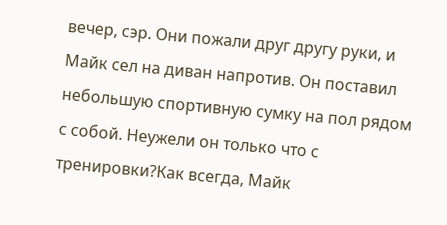вечер, сэр. Они пожали друг другу руки, и Майк сел на диван напротив. Он поставил небольшую спортивную сумку на пол рядом с собой. Неужели он только что с тренировки?Как всегда, Майк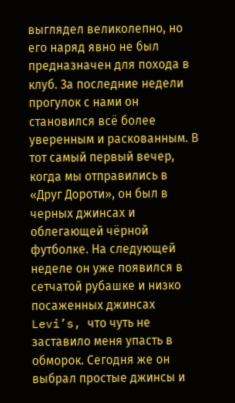выглядел великолепно, но его наряд явно не был предназначен для похода в клуб. За последние недели прогулок с нами он становился всё более уверенным и раскованным. В тот самый первый вечер, когда мы отправились в «Друг Дороти», он был в черных джинсах и облегающей чёрной футболке. На следующей неделе он уже появился в сетчатой рубашке и низко посаженных джинсах Levi’s, что чуть не заставило меня упасть в обморок. Сегодня же он выбрал простые джинсы и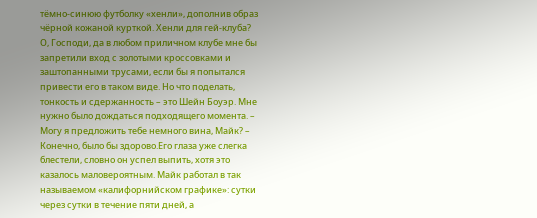тёмно-синюю футболку «хенли», дополнив образ чёрной кожаной курткой. Хенли для гей-клуба? О, Господи, да в любом приличном клубе мне бы запретили вход с золотыми кроссовками и заштопанными трусами, если бы я попытался привести его в таком виде. Но что поделать, тонкость и сдержанность – это Шейн Боуэр. Мне нужно было дождаться подходящего момента. – Могу я предложить тебе немного вина, Майк? – Конечно, было бы здорово.Его глаза уже слегка блестели, словно он успел выпить, хотя это казалось маловероятным. Майк работал в так называемом «калифорнийском графике»: сутки через сутки в течение пяти дней, а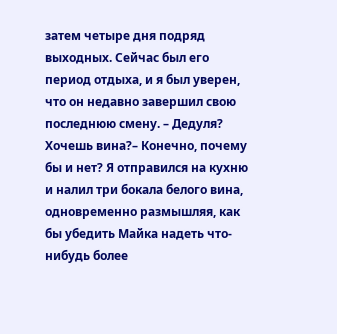затем четыре дня подряд выходных. Сейчас был его период отдыха, и я был уверен, что он недавно завершил свою последнюю смену. – Дедуля? Хочешь вина?– Конечно, почему бы и нет? Я отправился на кухню и налил три бокала белого вина, одновременно размышляя, как бы убедить Майка надеть что-нибудь более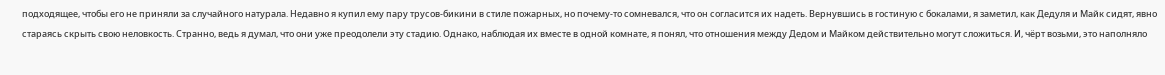подходящее, чтобы его не приняли за случайного натурала. Недавно я купил ему пару трусов-бикини в стиле пожарных, но почему-то сомневался, что он согласится их надеть. Вернувшись в гостиную с бокалами, я заметил, как Дедуля и Майк сидят, явно стараясь скрыть свою неловкость. Странно, ведь я думал, что они уже преодолели эту стадию. Однако, наблюдая их вместе в одной комнате, я понял, что отношения между Дедом и Майком действительно могут сложиться. И, чёрт возьми, это наполняло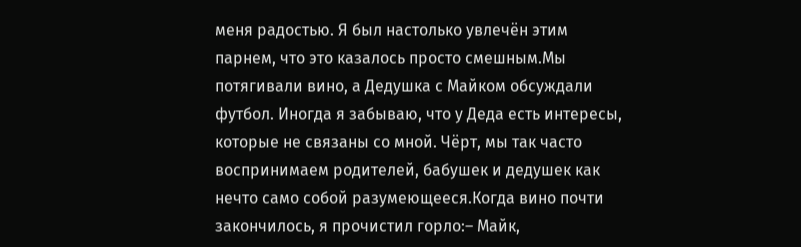меня радостью. Я был настолько увлечён этим парнем, что это казалось просто смешным.Мы потягивали вино, а Дедушка с Майком обсуждали футбол. Иногда я забываю, что у Деда есть интересы, которые не связаны со мной. Чёрт, мы так часто воспринимаем родителей, бабушек и дедушек как нечто само собой разумеющееся.Когда вино почти закончилось, я прочистил горло:– Майк,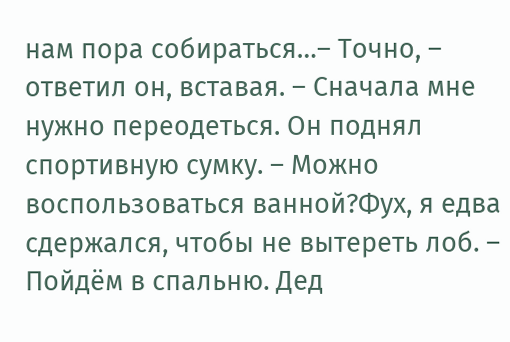нам пора собираться…– Точно, – ответил он, вставая. – Сначала мне нужно переодеться. Он поднял спортивную сумку. – Можно воспользоваться ванной?Фух, я едва сдержался, чтобы не вытереть лоб. – Пойдём в спальню. Дед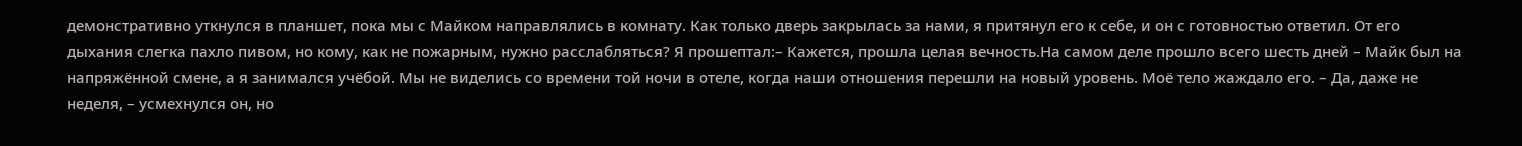демонстративно уткнулся в планшет, пока мы с Майком направлялись в комнату. Как только дверь закрылась за нами, я притянул его к себе, и он с готовностью ответил. От его дыхания слегка пахло пивом, но кому, как не пожарным, нужно расслабляться? Я прошептал:– Кажется, прошла целая вечность.На самом деле прошло всего шесть дней – Майк был на напряжённой смене, а я занимался учёбой. Мы не виделись со времени той ночи в отеле, когда наши отношения перешли на новый уровень. Моё тело жаждало его. – Да, даже не неделя, – усмехнулся он, но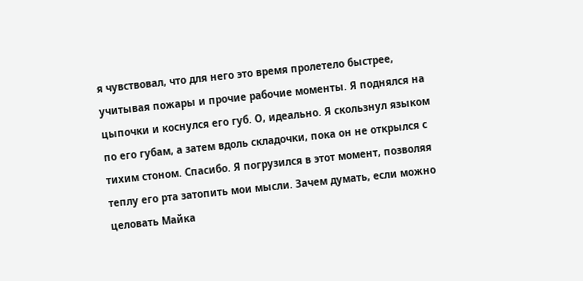я чувствовал, что для него это время пролетело быстрее, учитывая пожары и прочие рабочие моменты. Я поднялся на цыпочки и коснулся его губ. О, идеально. Я скользнул языком по его губам, а затем вдоль складочки, пока он не открылся с тихим стоном. Спасибо. Я погрузился в этот момент, позволяя теплу его рта затопить мои мысли. Зачем думать, если можно целовать Майка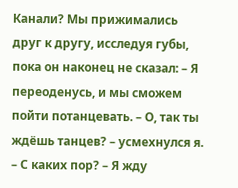Канали? Мы прижимались друг к другу, исследуя губы, пока он наконец не сказал: – Я переоденусь, и мы сможем пойти потанцевать. – О, так ты ждёшь танцев? – усмехнулся я. – С каких пор? – Я жду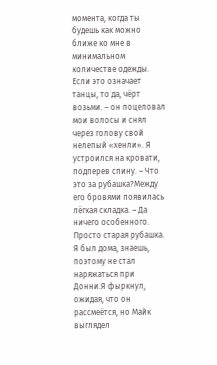момента, когда ты будешь как можно ближе ко мне в минимальном количестве одежды. Если это означает танцы, то да, чёрт возьми. – он поцеловал мои волосы и снял через голову свой нелепый «хенли». Я устроился на кровати, подперев спину. – Что это за рубашка?Между его бровями появилась лёгкая складка. – Да ничего особенного. Просто старая рубашка. Я был дома, знаешь, поэтому не стал наряжаться при Донни.Я фыркнул, ожидая, что он рассмеётся, но Майк выглядел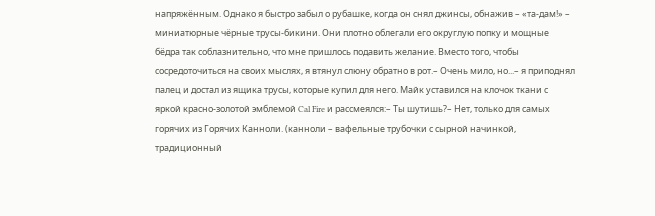напряжённым. Однако я быстро забыл о рубашке, когда он снял джинсы, обнажив – «та-дам!» – миниатюрные чёрные трусы-бикини. Они плотно облегали его округлую попку и мощные бёдра так соблазнительно, что мне пришлось подавить желание. Вместо того, чтобы сосредоточиться на своих мыслях, я втянул слюну обратно в рот.– Очень мило, но...– я приподнял палец и достал из ящика трусы, которые купил для него. Майк уставился на клочок ткани с яркой красно-золотой эмблемой Cal Fire и рассмеялся:– Ты шутишь?– Нет, только для самых горячих из Горячих Канноли. (канноли – вафельные трубочки с сырной начинкой, традиционный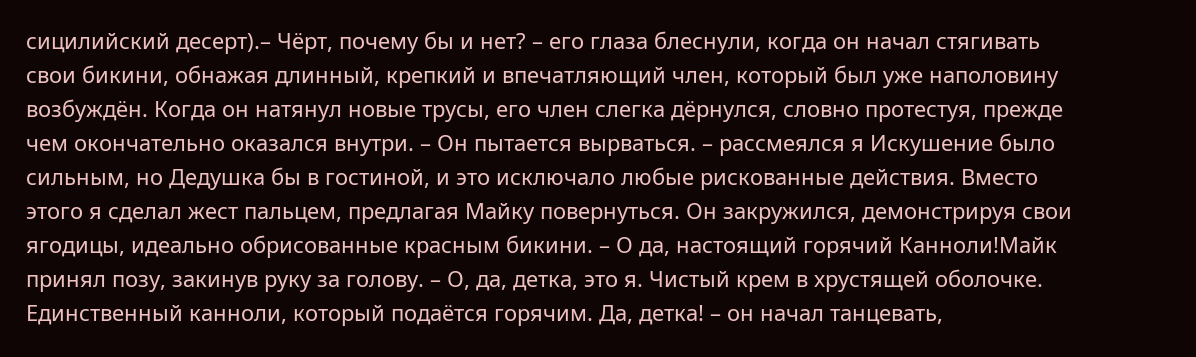сицилийский десерт).– Чёрт, почему бы и нет? – его глаза блеснули, когда он начал стягивать свои бикини, обнажая длинный, крепкий и впечатляющий член, который был уже наполовину возбуждён. Когда он натянул новые трусы, его член слегка дёрнулся, словно протестуя, прежде чем окончательно оказался внутри. – Он пытается вырваться. – рассмеялся я Искушение было сильным, но Дедушка бы в гостиной, и это исключало любые рискованные действия. Вместо этого я сделал жест пальцем, предлагая Майку повернуться. Он закружился, демонстрируя свои ягодицы, идеально обрисованные красным бикини. – О да, настоящий горячий Канноли!Майк принял позу, закинув руку за голову. – О, да, детка, это я. Чистый крем в хрустящей оболочке. Единственный канноли, который подаётся горячим. Да, детка! – он начал танцевать,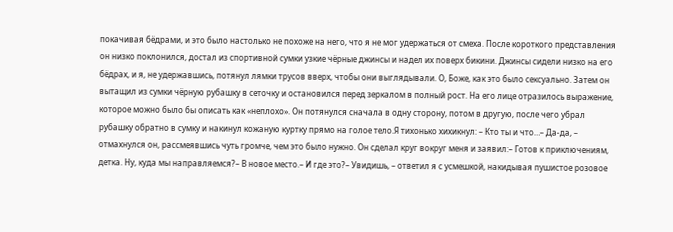покачивая бёдрами, и это было настолько не похоже на него, что я не мог удержаться от смеха. После короткого представления он низко поклонился, достал из спортивной сумки узкие чёрные джинсы и надел их поверх бикини. Джинсы сидели низко на его бёдрах, и я, не удержавшись, потянул лямки трусов вверх, чтобы они выглядывали. О, Боже, как это было сексуально. Затем он вытащил из сумки чёрную рубашку в сеточку и остановился перед зеркалом в полный рост. На его лице отразилось выражение, которое можно было бы описать как «неплохо». Он потянулся сначала в одну сторону, потом в другую, после чего убрал рубашку обратно в сумку и накинул кожаную куртку прямо на голое тело.Я тихонько хихикнул: – Кто ты и что…– Да-да, – отмахнулся он, рассмеявшись чуть громче, чем это было нужно. Он сделал круг вокруг меня и заявил:– Готов к приключениям, детка. Ну, куда мы направляемся?– В новое место.– И где это?– Увидишь, – ответил я с усмешкой, накидывая пушистое розовое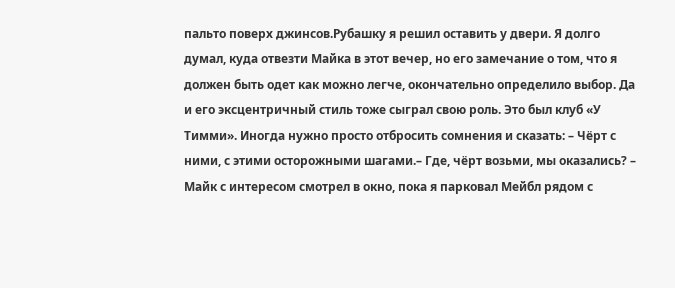пальто поверх джинсов.Рубашку я решил оставить у двери. Я долго думал, куда отвезти Майка в этот вечер, но его замечание о том, что я должен быть одет как можно легче, окончательно определило выбор. Да и его эксцентричный стиль тоже сыграл свою роль. Это был клуб «У Тимми». Иногда нужно просто отбросить сомнения и сказать: – Чёрт с ними, с этими осторожными шагами.– Где, чёрт возьми, мы оказались? – Майк с интересом смотрел в окно, пока я парковал Мейбл рядом с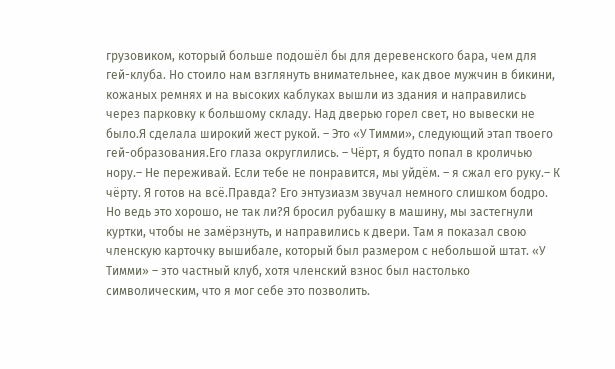грузовиком, который больше подошёл бы для деревенского бара, чем для гей-клуба. Но стоило нам взглянуть внимательнее, как двое мужчин в бикини, кожаных ремнях и на высоких каблуках вышли из здания и направились через парковку к большому складу. Над дверью горел свет, но вывески не было.Я сделала широкий жест рукой. – Это «У Тимми», следующий этап твоего гей-образования.Его глаза округлились. – Чёрт, я будто попал в кроличью нору.– Не переживай. Если тебе не понравится, мы уйдём. – я сжал его руку.– К чёрту. Я готов на всё.Правда? Его энтузиазм звучал немного слишком бодро. Но ведь это хорошо, не так ли?Я бросил рубашку в машину, мы застегнули куртки, чтобы не замёрзнуть, и направились к двери. Там я показал свою членскую карточку вышибале, который был размером с небольшой штат. «У Тимми» – это частный клуб, хотя членский взнос был настолько символическим, что я мог себе это позволить.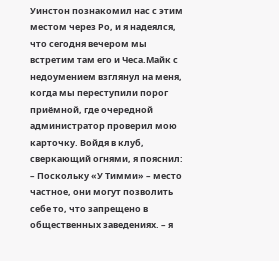Уинстон познакомил нас с этим местом через Ро, и я надеялся, что сегодня вечером мы встретим там его и Чеса.Майк с недоумением взглянул на меня, когда мы переступили порог приёмной, где очередной администратор проверил мою карточку. Войдя в клуб, сверкающий огнями, я пояснил: – Поскольку «У Тимми» – место частное, они могут позволить себе то, что запрещено в общественных заведениях. – я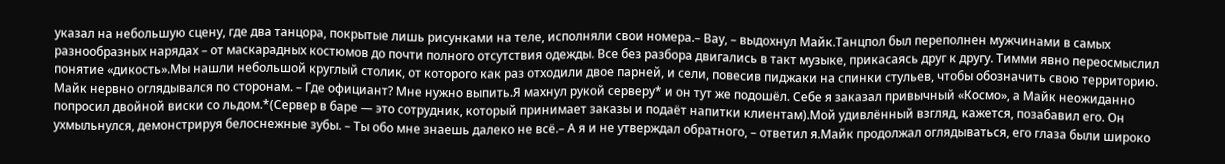указал на небольшую сцену, где два танцора, покрытые лишь рисунками на теле, исполняли свои номера.– Вау, – выдохнул Майк.Танцпол был переполнен мужчинами в самых разнообразных нарядах – от маскарадных костюмов до почти полного отсутствия одежды. Все без разбора двигались в такт музыке, прикасаясь друг к другу. Тимми явно переосмыслил понятие «дикость».Мы нашли небольшой круглый столик, от которого как раз отходили двое парней, и сели, повесив пиджаки на спинки стульев, чтобы обозначить свою территорию. Майк нервно оглядывался по сторонам. – Где официант? Мне нужно выпить.Я махнул рукой серверу* и он тут же подошёл. Себе я заказал привычный «Космо», а Майк неожиданно попросил двойной виски со льдом.*(Сервер в баре — это сотрудник, который принимает заказы и подаёт напитки клиентам).Мой удивлённый взгляд, кажется, позабавил его. Он ухмыльнулся, демонстрируя белоснежные зубы. – Ты обо мне знаешь далеко не всё.– А я и не утверждал обратного, – ответил я.Майк продолжал оглядываться, его глаза были широко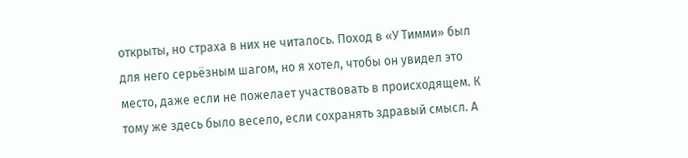открыты, но страха в них не читалось. Поход в «У Тимми» был для него серьёзным шагом, но я хотел, чтобы он увидел это место, даже если не пожелает участвовать в происходящем. К тому же здесь было весело, если сохранять здравый смысл. А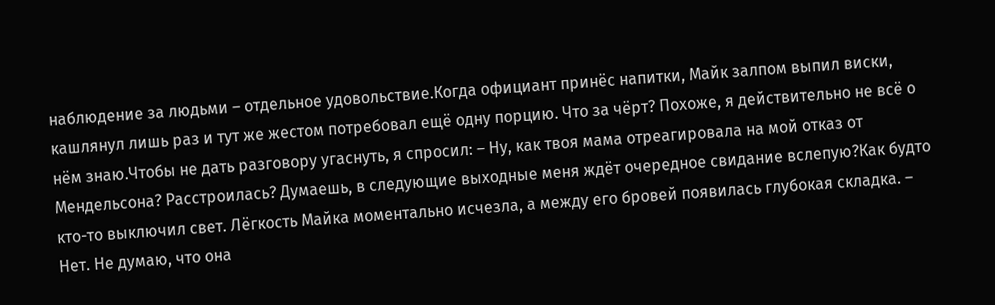наблюдение за людьми – отдельное удовольствие.Когда официант принёс напитки, Майк залпом выпил виски, кашлянул лишь раз и тут же жестом потребовал ещё одну порцию. Что за чёрт? Похоже, я действительно не всё о нём знаю.Чтобы не дать разговору угаснуть, я спросил: – Ну, как твоя мама отреагировала на мой отказ от Мендельсона? Расстроилась? Думаешь, в следующие выходные меня ждёт очередное свидание вслепую?Как будто кто-то выключил свет. Лёгкость Майка моментально исчезла, а между его бровей появилась глубокая складка. – Нет. Не думаю, что она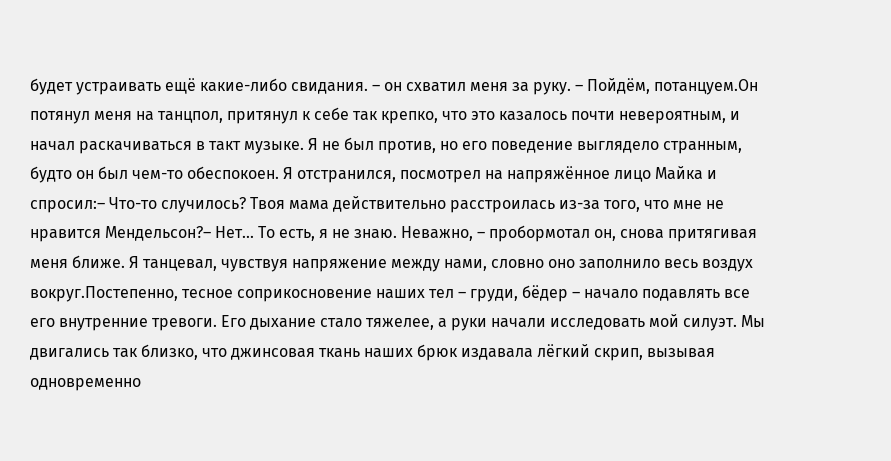будет устраивать ещё какие-либо свидания. – он схватил меня за руку. – Пойдём, потанцуем.Он потянул меня на танцпол, притянул к себе так крепко, что это казалось почти невероятным, и начал раскачиваться в такт музыке. Я не был против, но его поведение выглядело странным, будто он был чем-то обеспокоен. Я отстранился, посмотрел на напряжённое лицо Майка и спросил:– Что-то случилось? Твоя мама действительно расстроилась из-за того, что мне не нравится Мендельсон?– Нет... То есть, я не знаю. Неважно, – пробормотал он, снова притягивая меня ближе. Я танцевал, чувствуя напряжение между нами, словно оно заполнило весь воздух вокруг.Постепенно, тесное соприкосновение наших тел – груди, бёдер – начало подавлять все его внутренние тревоги. Его дыхание стало тяжелее, а руки начали исследовать мой силуэт. Мы двигались так близко, что джинсовая ткань наших брюк издавала лёгкий скрип, вызывая одновременно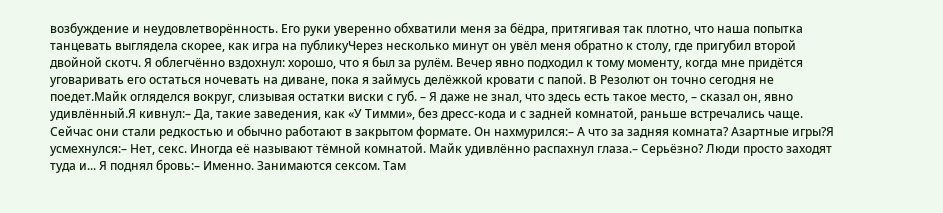возбуждение и неудовлетворённость. Его руки уверенно обхватили меня за бёдра, притягивая так плотно, что наша попытка танцевать выглядела скорее, как игра на публикуЧерез несколько минут он увёл меня обратно к столу, где пригубил второй двойной скотч. Я облегчённо вздохнул: хорошо, что я был за рулём. Вечер явно подходил к тому моменту, когда мне придётся уговаривать его остаться ночевать на диване, пока я займусь делёжкой кровати с папой. В Резолют он точно сегодня не поедет.Майк огляделся вокруг, слизывая остатки виски с губ. – Я даже не знал, что здесь есть такое место, – сказал он, явно удивлённый.Я кивнул:– Да, такие заведения, как «У Тимми», без дресс-кода и с задней комнатой, раньше встречались чаще. Сейчас они стали редкостью и обычно работают в закрытом формате. Он нахмурился:– А что за задняя комната? Азартные игры?Я усмехнулся:– Нет, секс. Иногда её называют тёмной комнатой. Майк удивлённо распахнул глаза.– Серьёзно? Люди просто заходят туда и... Я поднял бровь:– Именно. Занимаются сексом. Там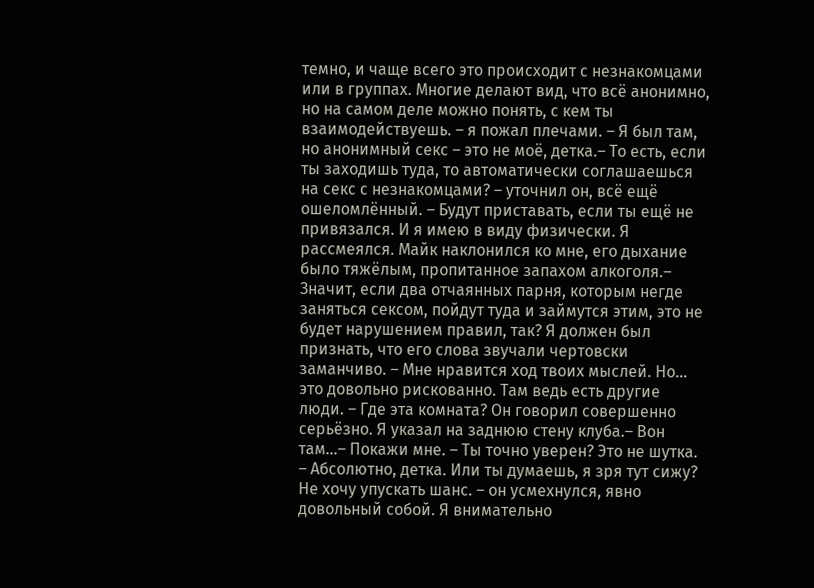темно, и чаще всего это происходит с незнакомцами или в группах. Многие делают вид, что всё анонимно, но на самом деле можно понять, с кем ты взаимодействуешь. – я пожал плечами. – Я был там, но анонимный секс – это не моё, детка.– То есть, если ты заходишь туда, то автоматически соглашаешься на секс с незнакомцами? – уточнил он, всё ещё ошеломлённый. – Будут приставать, если ты ещё не привязался. И я имею в виду физически. Я рассмеялся. Майк наклонился ко мне, его дыхание было тяжёлым, пропитанное запахом алкоголя.– Значит, если два отчаянных парня, которым негде заняться сексом, пойдут туда и займутся этим, это не будет нарушением правил, так? Я должен был признать, что его слова звучали чертовски заманчиво. – Мне нравится ход твоих мыслей. Но... это довольно рискованно. Там ведь есть другие люди. – Где эта комната? Он говорил совершенно серьёзно. Я указал на заднюю стену клуба.– Вон там…– Покажи мне. – Ты точно уверен? Это не шутка. – Абсолютно, детка. Или ты думаешь, я зря тут сижу? Не хочу упускать шанс. – он усмехнулся, явно довольный собой. Я внимательно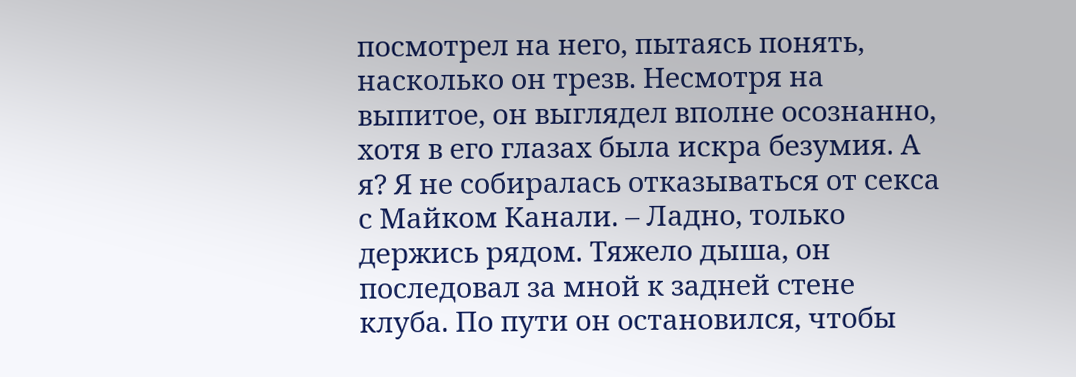посмотрел на него, пытаясь понять, насколько он трезв. Несмотря на выпитое, он выглядел вполне осознанно, хотя в его глазах была искра безумия. А я? Я не собиралась отказываться от секса с Майком Канали. – Ладно, только держись рядом. Тяжело дыша, он последовал за мной к задней стене клуба. По пути он остановился, чтобы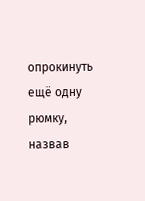опрокинуть ещё одну рюмку, назвав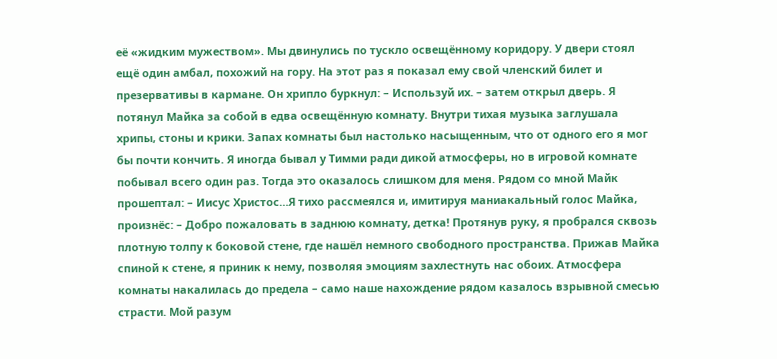её «жидким мужеством». Мы двинулись по тускло освещённому коридору. У двери стоял ещё один амбал, похожий на гору. На этот раз я показал ему свой членский билет и презервативы в кармане. Он хрипло буркнул: – Используй их. – затем открыл дверь. Я потянул Майка за собой в едва освещённую комнату. Внутри тихая музыка заглушала хрипы, стоны и крики. Запах комнаты был настолько насыщенным, что от одного его я мог бы почти кончить. Я иногда бывал у Тимми ради дикой атмосферы, но в игровой комнате побывал всего один раз. Тогда это оказалось слишком для меня. Рядом со мной Майк прошептал: – Иисус Христос…Я тихо рассмеялся и, имитируя маниакальный голос Майка, произнёс: – Добро пожаловать в заднюю комнату, детка! Протянув руку, я пробрался сквозь плотную толпу к боковой стене, где нашёл немного свободного пространства. Прижав Майка спиной к стене, я приник к нему, позволяя эмоциям захлестнуть нас обоих. Атмосфера комнаты накалилась до предела – само наше нахождение рядом казалось взрывной смесью страсти. Мой разум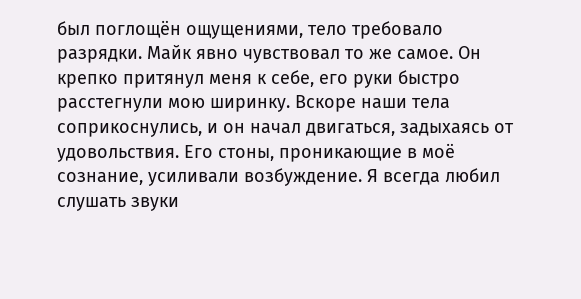был поглощён ощущениями, тело требовало разрядки. Майк явно чувствовал то же самое. Он крепко притянул меня к себе, его руки быстро расстегнули мою ширинку. Вскоре наши тела соприкоснулись, и он начал двигаться, задыхаясь от удовольствия. Его стоны, проникающие в моё сознание, усиливали возбуждение. Я всегда любил слушать звуки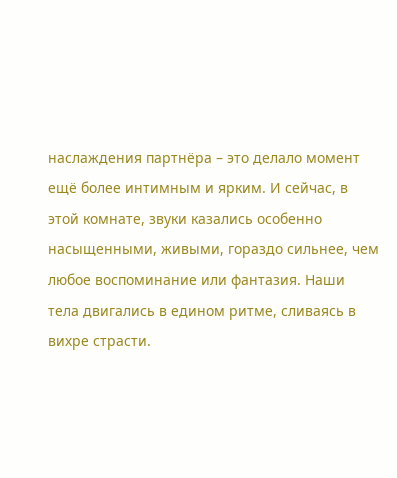наслаждения партнёра – это делало момент ещё более интимным и ярким. И сейчас, в этой комнате, звуки казались особенно насыщенными, живыми, гораздо сильнее, чем любое воспоминание или фантазия. Наши тела двигались в едином ритме, сливаясь в вихре страсти.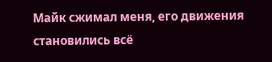Майк сжимал меня, его движения становились всё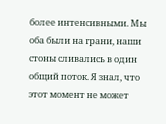более интенсивными. Мы оба были на грани, наши стоны сливались в один общий поток. Я знал, что этот момент не может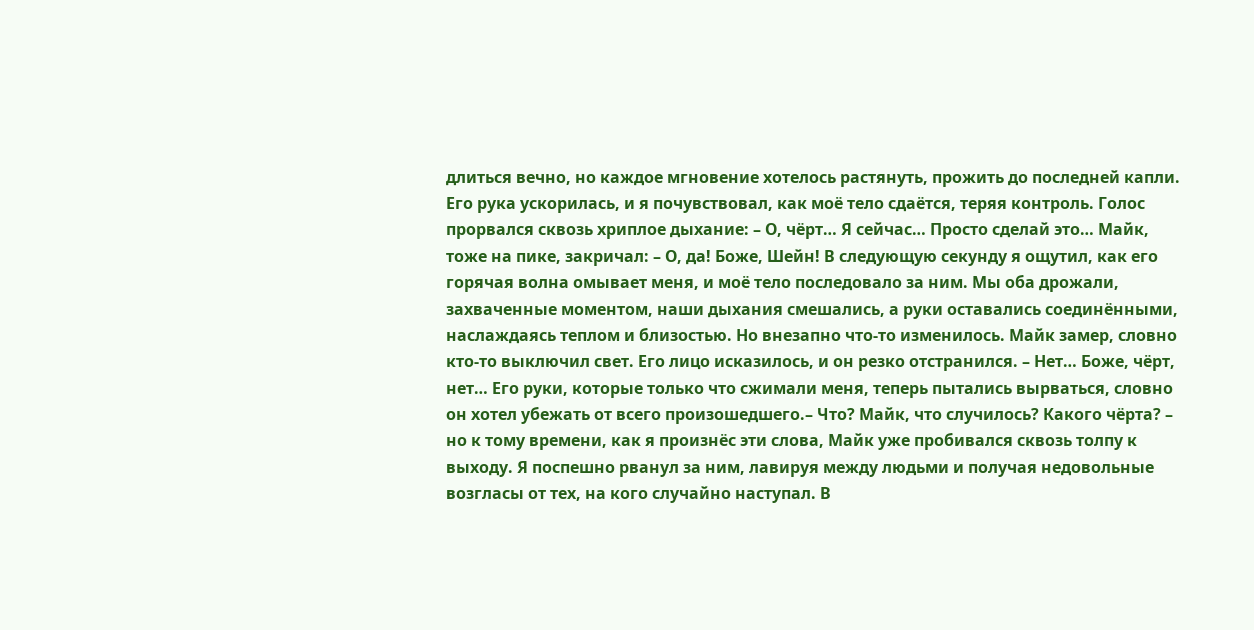длиться вечно, но каждое мгновение хотелось растянуть, прожить до последней капли. Его рука ускорилась, и я почувствовал, как моё тело сдаётся, теряя контроль. Голос прорвался сквозь хриплое дыхание: – О, чёрт… Я сейчас… Просто сделай это… Майк, тоже на пике, закричал: – О, да! Боже, Шейн! В следующую секунду я ощутил, как его горячая волна омывает меня, и моё тело последовало за ним. Мы оба дрожали, захваченные моментом, наши дыхания смешались, а руки оставались соединёнными, наслаждаясь теплом и близостью. Но внезапно что-то изменилось. Майк замер, словно кто-то выключил свет. Его лицо исказилось, и он резко отстранился. – Нет… Боже, чёрт, нет… Его руки, которые только что сжимали меня, теперь пытались вырваться, словно он хотел убежать от всего произошедшего.– Что? Майк, что случилось? Какого чёрта? – но к тому времени, как я произнёс эти слова, Майк уже пробивался сквозь толпу к выходу. Я поспешно рванул за ним, лавируя между людьми и получая недовольные возгласы от тех, на кого случайно наступал. В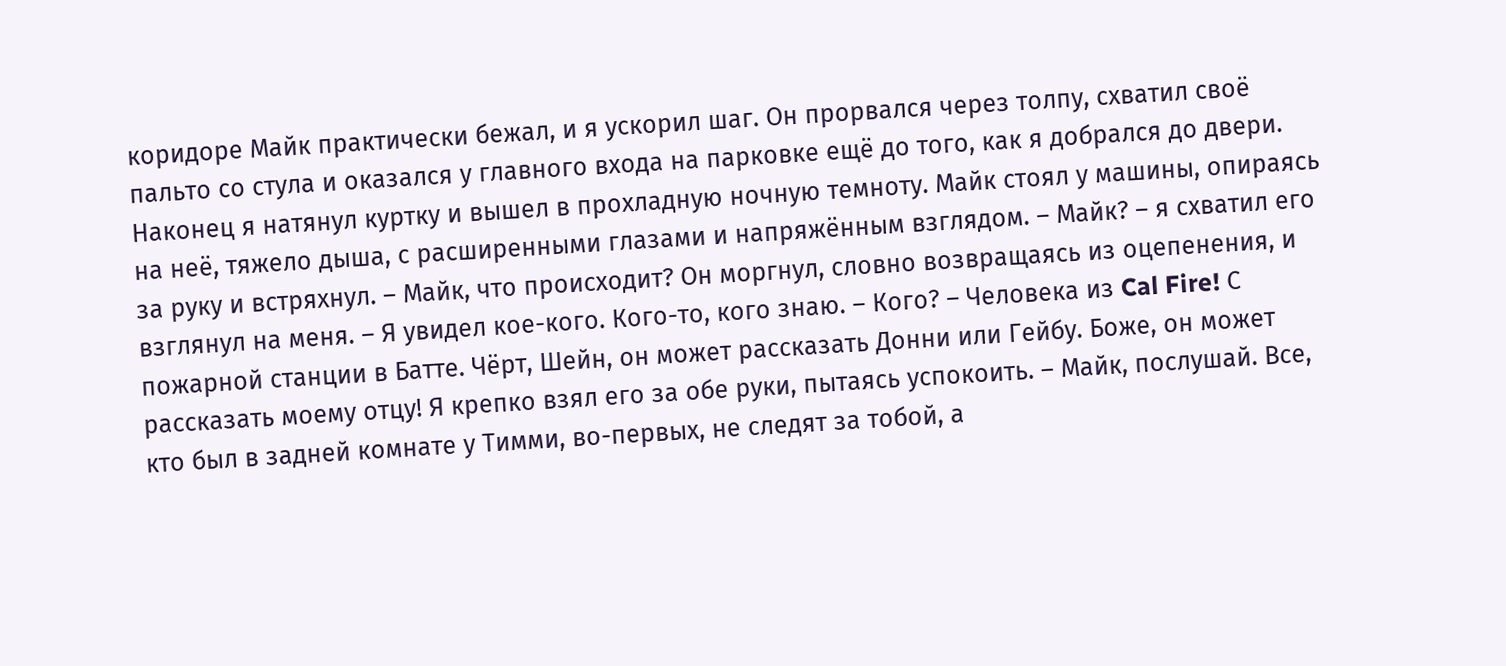коридоре Майк практически бежал, и я ускорил шаг. Он прорвался через толпу, схватил своё пальто со стула и оказался у главного входа на парковке ещё до того, как я добрался до двери. Наконец я натянул куртку и вышел в прохладную ночную темноту. Майк стоял у машины, опираясь на неё, тяжело дыша, с расширенными глазами и напряжённым взглядом. – Майк? – я схватил его за руку и встряхнул. – Майк, что происходит? Он моргнул, словно возвращаясь из оцепенения, и взглянул на меня. – Я увидел кое-кого. Кого-то, кого знаю. – Кого? – Человека из Cal Fire! С пожарной станции в Батте. Чёрт, Шейн, он может рассказать Донни или Гейбу. Боже, он может рассказать моему отцу! Я крепко взял его за обе руки, пытаясь успокоить. – Майк, послушай. Все, кто был в задней комнате у Тимми, во-первых, не следят за тобой, а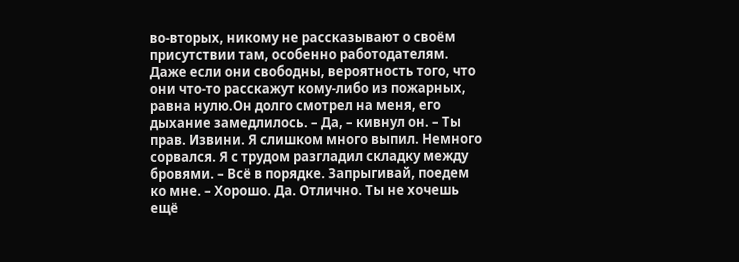во-вторых, никому не рассказывают о своём присутствии там, особенно работодателям. Даже если они свободны, вероятность того, что они что-то расскажут кому-либо из пожарных, равна нулю.Он долго смотрел на меня, его дыхание замедлилось. – Да, – кивнул он. – Ты прав. Извини. Я слишком много выпил. Немного сорвался. Я с трудом разгладил складку между бровями. – Всё в порядке. Запрыгивай, поедем ко мне. – Хорошо. Да. Отлично. Ты не хочешь ещё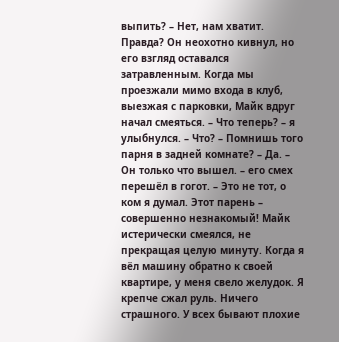выпить? – Нет, нам хватит. Правда? Он неохотно кивнул, но его взгляд оставался затравленным. Когда мы проезжали мимо входа в клуб, выезжая с парковки, Майк вдруг начал смеяться. – Что теперь? – я улыбнулся. – Что? – Помнишь того парня в задней комнате? – Да. – Он только что вышел. – его смех перешёл в гогот. – Это не тот, о ком я думал. Этот парень – совершенно незнакомый! Майк истерически смеялся, не прекращая целую минуту. Когда я вёл машину обратно к своей квартире, у меня свело желудок. Я крепче сжал руль. Ничего страшного. У всех бывают плохие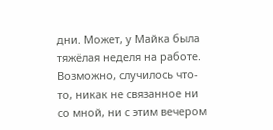дни. Может, у Майка была тяжёлая неделя на работе. Возможно, случилось что-то, никак не связанное ни со мной, ни с этим вечером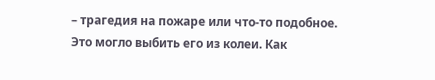– трагедия на пожаре или что-то подобное. Это могло выбить его из колеи. Как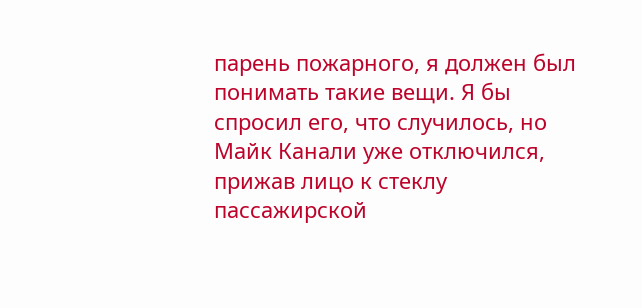парень пожарного, я должен был понимать такие вещи. Я бы спросил его, что случилось, но Майк Канали уже отключился, прижав лицо к стеклу пассажирской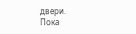двери.
Пока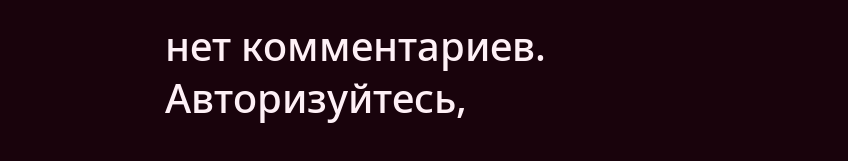нет комментариев. Авторизуйтесь,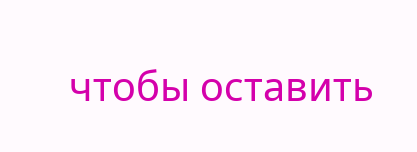чтобы оставить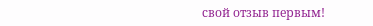свой отзыв первым!